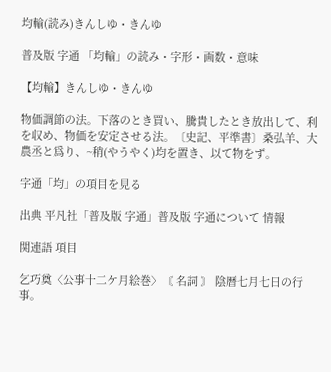均輸(読み)きんしゆ・きんゆ

普及版 字通 「均輸」の読み・字形・画数・意味

【均輸】きんしゆ・きんゆ

物価調節の法。下落のとき買い、騰貴したとき放出して、利を収め、物価を安定させる法。〔史記、平準書〕桑弘羊、大農丞と爲り、~稍(やうやく)均を置き、以て物をず。

字通「均」の項目を見る

出典 平凡社「普及版 字通」普及版 字通について 情報

関連語 項目

乞巧奠〈公事十二ケ月絵巻〉〘 名詞 〙 陰暦七月七日の行事。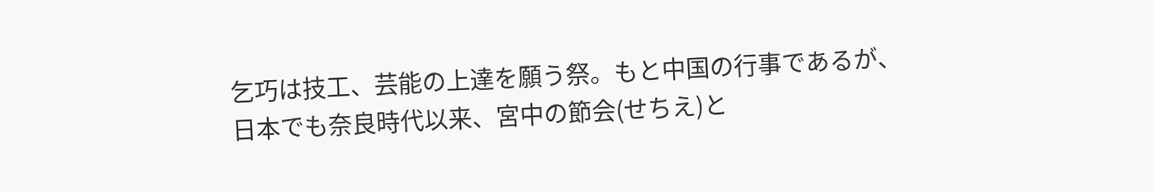乞巧は技工、芸能の上達を願う祭。もと中国の行事であるが、日本でも奈良時代以来、宮中の節会(せちえ)と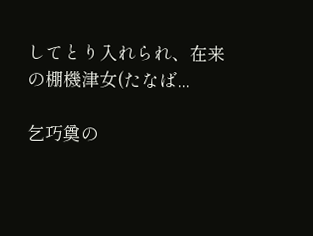してとり入れられ、在来の棚機津女(たなば...

乞巧奠の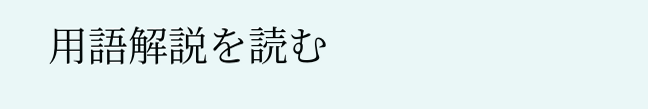用語解説を読む